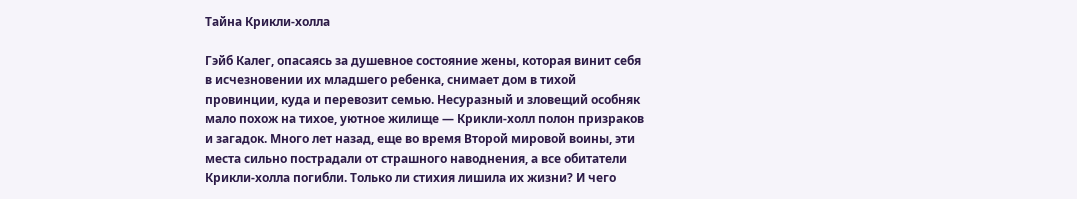Тайна Крикли-холла

Гэйб Калег, опасаясь за душевное состояние жены, которая винит себя в исчезновении их младшего ребенка, снимает дом в тихой провинции, куда и перевозит семью. Несуразный и зловещий особняк мало похож на тихое, уютное жилище — Крикли-холл полон призраков и загадок. Много лет назад, еще во время Второй мировой воины, эти места сильно пострадали от страшного наводнения, а все обитатели Крикли-холла погибли. Только ли стихия лишила их жизни? И чего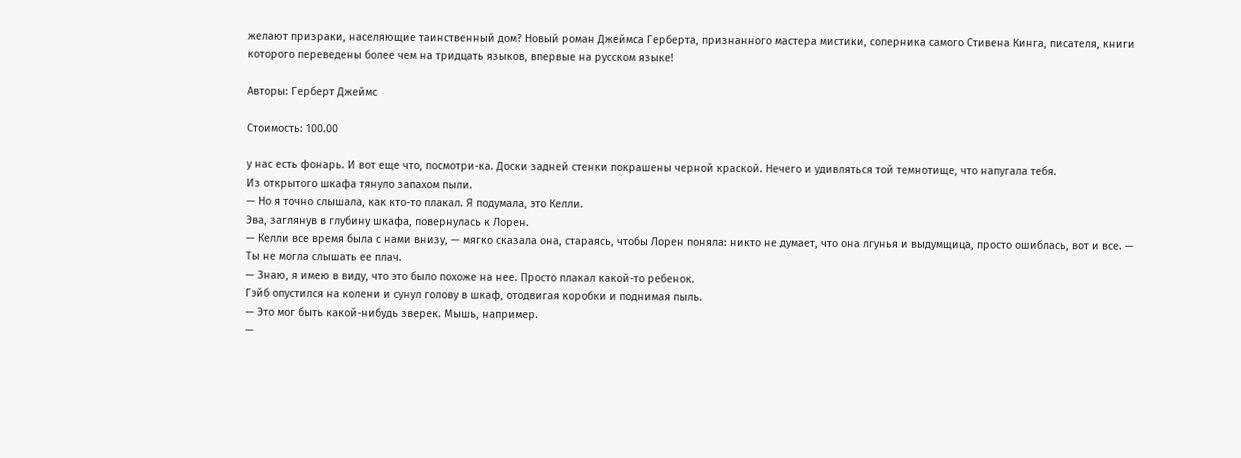желают призраки, населяющие таинственный дом? Новый роман Джеймса Герберта, признанного мастера мистики, соперника самого Стивена Кинга, писателя, книги которого переведены более чем на тридцать языков, впервые на русском языке!

Авторы: Герберт Джеймс

Стоимость: 100.00

у нас есть фонарь. И вот еще что, посмотри-ка. Доски задней стенки покрашены черной краской. Нечего и удивляться той темнотище, что напугала тебя.
Из открытого шкафа тянуло запахом пыли.
— Но я точно слышала, как кто-то плакал. Я подумала, это Келли.
Эва, заглянув в глубину шкафа, повернулась к Лорен.
— Келли все время была с нами внизу, — мягко сказала она, стараясь, чтобы Лорен поняла: никто не думает, что она лгунья и выдумщица, просто ошиблась, вот и все. — Ты не могла слышать ее плач.
— Знаю, я имею в виду, что это было похоже на нее. Просто плакал какой-то ребенок.
Гэйб опустился на колени и сунул голову в шкаф, отодвигая коробки и поднимая пыль.
— Это мог быть какой-нибудь зверек. Мышь, например.
—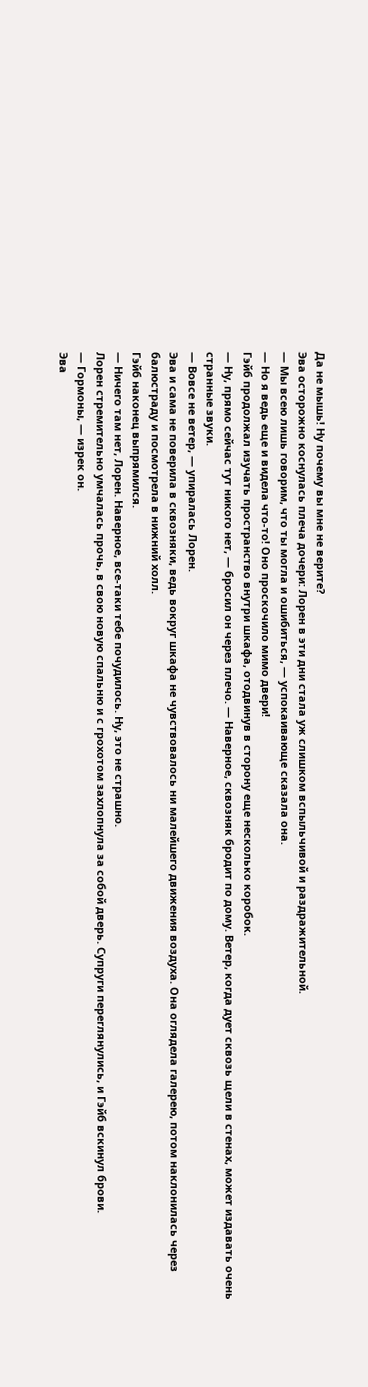Да не мышь! Ну почему вы мне не верите?
Эва осторожно коснулась плеча дочери: Лорен в эти дни стала уж слишком вспыльчивой и раздражительной.
— Мы всею лишь говорим, что ты могла и ошибиться, — успокаивающе сказала она.
— Но я ведь еще и видела что-то! Оно проскочило мимо двери!
Гэйб продолжал изучать пространство внутри шкафа, отодвинув в сторону еще несколько коробок.
— Ну, прямо сейчас тут никого нет, — бросил он через плечо. — Наверное, сквозняк бродит по дому. Ветер, когда дует сквозь щели в стенах, может издавать очень странные звуки.
— Вовсе не ветер, — упиралась Лорен.
Эва и сама не поверила в сквозняки, ведь вокруг шкафа не чувствовалось ни малейшего движения воздуха. Она оглядела галерею, потом наклонилась через балюстраду и посмотрела в нижний холл.
Гэйб наконец выпрямился.
— Ничего там нет, Лорен. Наверное, все-таки тебе почудилось. Ну, это не страшно.
Лорен стремительно умчалась прочь, в свою новую спальню и с грохотом захлопнула за собой дверь. Супруги переглянулись, и Гэйб вскинул брови.
— Гормоны, — изрек он.
Эва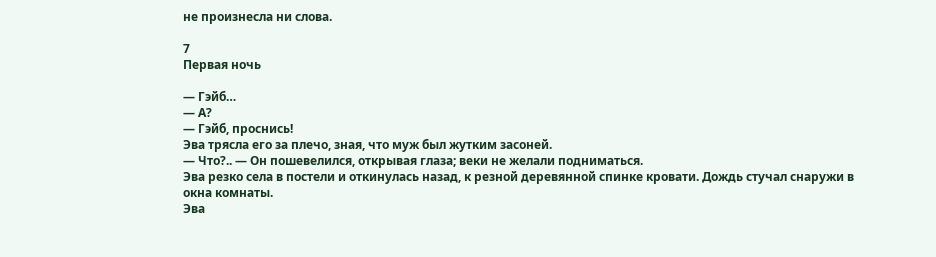не произнесла ни слова.

7
Первая ночь

— Гэйб…
— А?
— Гэйб, проснись!
Эва трясла его за плечо, зная, что муж был жутким засоней.
— Что?.. — Он пошевелился, открывая глаза; веки не желали подниматься.
Эва резко села в постели и откинулась назад, к резной деревянной спинке кровати. Дождь стучал снаружи в окна комнаты.
Эва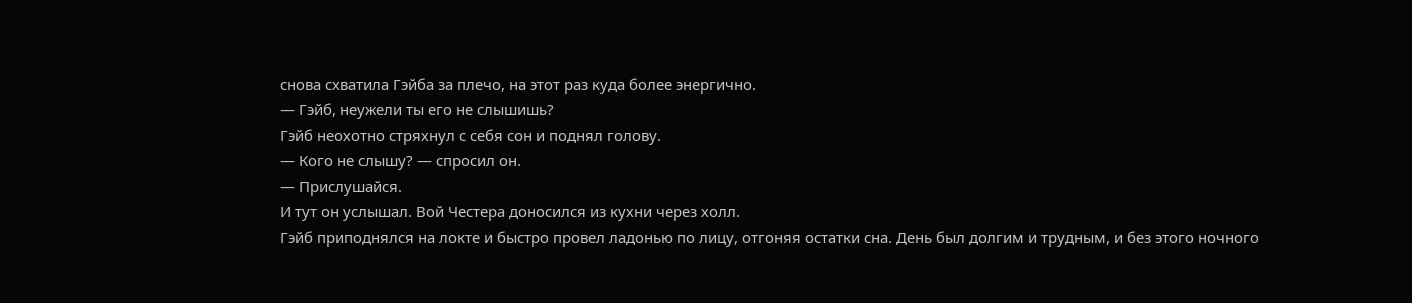снова схватила Гэйба за плечо, на этот раз куда более энергично.
— Гэйб, неужели ты его не слышишь?
Гэйб неохотно стряхнул с себя сон и поднял голову.
— Кого не слышу? — спросил он.
— Прислушайся.
И тут он услышал. Вой Честера доносился из кухни через холл.
Гэйб приподнялся на локте и быстро провел ладонью по лицу, отгоняя остатки сна. День был долгим и трудным, и без этого ночного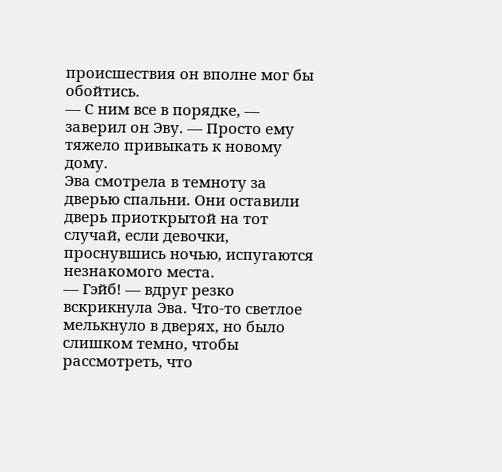происшествия он вполне мог бы обойтись.
— С ним все в порядке, — заверил он Эву. — Просто ему тяжело привыкать к новому дому.
Эва смотрела в темноту за дверью спальни. Они оставили дверь приоткрытой на тот случай, если девочки, проснувшись ночью, испугаются незнакомого места.
— Гэйб! — вдруг резко вскрикнула Эва. Что-то светлое мелькнуло в дверях, но было слишком темно, чтобы рассмотреть, что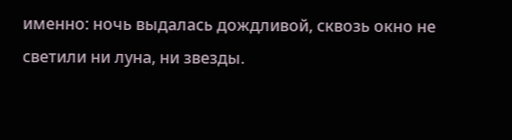именно: ночь выдалась дождливой, сквозь окно не светили ни луна, ни звезды.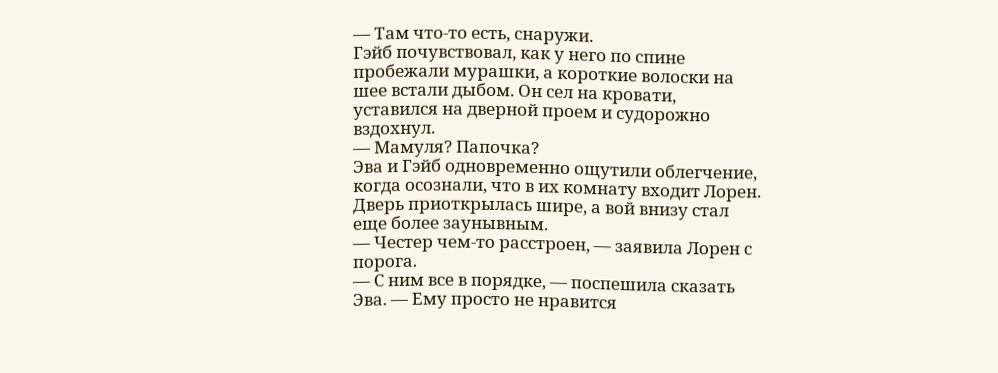— Там что-то есть, снаружи.
Гэйб почувствовал, как у него по спине пробежали мурашки, а короткие волоски на шее встали дыбом. Он сел на кровати, уставился на дверной проем и судорожно вздохнул.
— Мамуля? Папочка?
Эва и Гэйб одновременно ощутили облегчение, когда осознали, что в их комнату входит Лорен. Дверь приоткрылась шире, а вой внизу стал еще более заунывным.
— Честер чем-то расстроен, — заявила Лорен с порога.
— С ним все в порядке, — поспешила сказать Эва. — Ему просто не нравится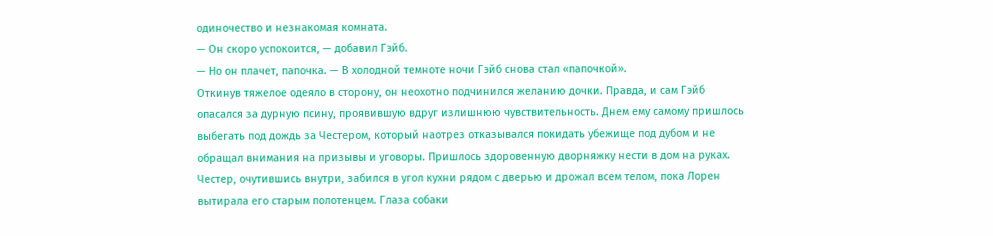одиночество и незнакомая комната.
— Он скоро успокоится, — добавил Гэйб.
— Но он плачет, папочка. — В холодной темноте ночи Гэйб снова стал «папочкой».
Откинув тяжелое одеяло в сторону, он неохотно подчинился желанию дочки. Правда, и сам Гэйб опасался за дурную псину, проявившую вдруг излишнюю чувствительность. Днем ему самому пришлось выбегать под дождь за Честером, который наотрез отказывался покидать убежище под дубом и не обращал внимания на призывы и уговоры. Пришлось здоровенную дворняжку нести в дом на руках. Честер, очутившись внутри, забился в угол кухни рядом с дверью и дрожал всем телом, пока Лорен вытирала его старым полотенцем. Глаза собаки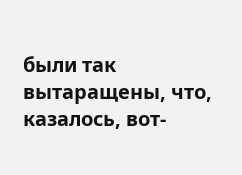были так вытаращены, что, казалось, вот-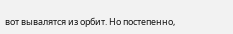вот вывалятся из орбит. Но постепенно,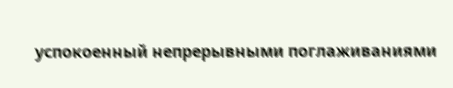успокоенный непрерывными поглаживаниями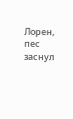Лорен, пес заснул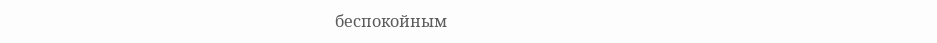беспокойным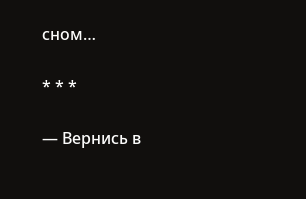сном…

* * *

— Вернись в